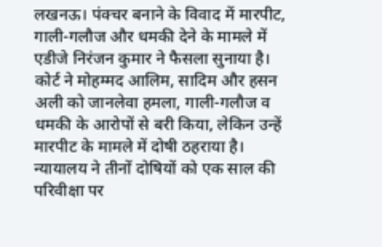लखनऊ। पंक्चर बनाने के विवाद में मारपीट, गाली-गलौज और धमकी देने के मामले में एडीजे निरंजन कुमार ने फैसला सुनाया है। कोर्ट ने मोहम्मद आलिम, सादिम और हसन अली को जानलेवा हमला, गाली-गलौज व धमकी के आरोपों से बरी किया, लेकिन उन्हें मारपीट के मामले में दोषी ठहराया है।
न्यायालय ने तीनों दोषियों को एक साल की परिवीक्षा पर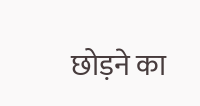छोड़ने का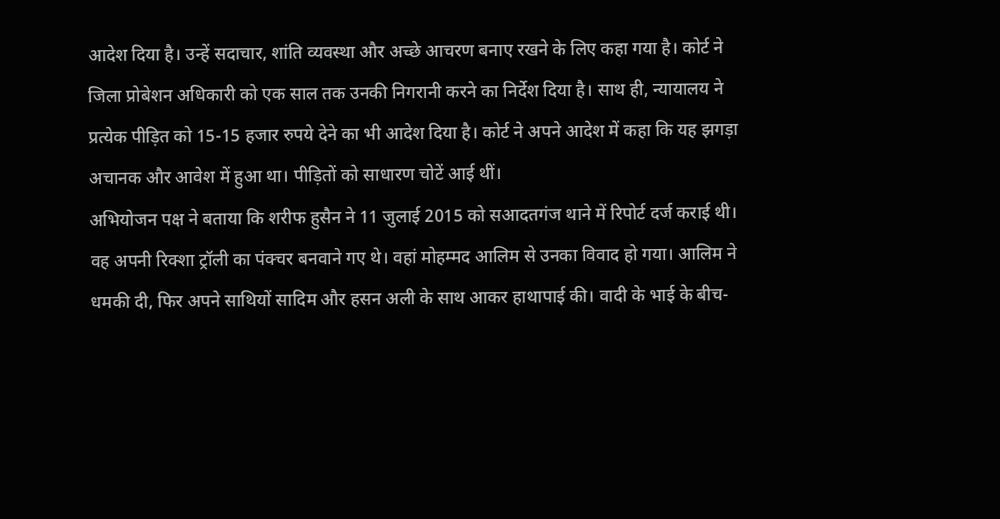आदेश दिया है। उन्हें सदाचार, शांति व्यवस्था और अच्छे आचरण बनाए रखने के लिए कहा गया है। कोर्ट ने जिला प्रोबेशन अधिकारी को एक साल तक उनकी निगरानी करने का निर्देश दिया है। साथ ही, न्यायालय ने प्रत्येक पीड़ित को 15-15 हजार रुपये देने का भी आदेश दिया है। कोर्ट ने अपने आदेश में कहा कि यह झगड़ा अचानक और आवेश में हुआ था। पीड़ितों को साधारण चोटें आई थीं।
अभियोजन पक्ष ने बताया कि शरीफ हुसैन ने 11 जुलाई 2015 को सआदतगंज थाने में रिपोर्ट दर्ज कराई थी। वह अपनी रिक्शा ट्रॉली का पंक्चर बनवाने गए थे। वहां मोहम्मद आलिम से उनका विवाद हो गया। आलिम ने धमकी दी, फिर अपने साथियों सादिम और हसन अली के साथ आकर हाथापाई की। वादी के भाई के बीच-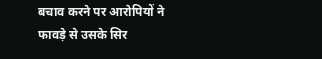बचाव करने पर आरोपियों ने फावड़े से उसके सिर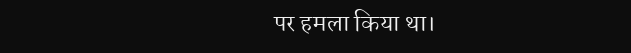पर हमला किया था।